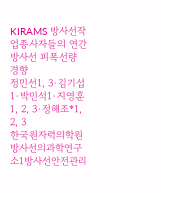KIRAMS 방사선작업종사자들의 연간 방사선 피폭선량 경향
정민선1, 3∙김기섭1∙박민석1∙지영훈1, 2, 3∙정해조*1, 2, 3
한국원자력의학원 방사선의과학연구소1방사선안전관리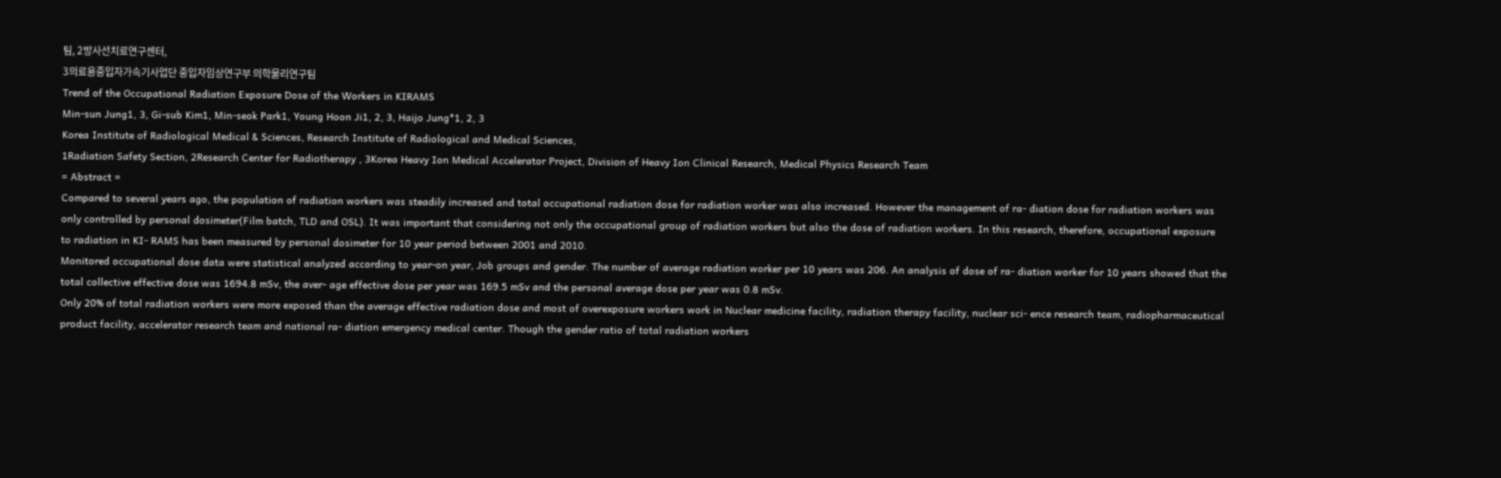팀, 2방사선치료연구센터,
3의료용중입자가속기사업단 중입자임상연구부 의학물리연구팀
Trend of the Occupational Radiation Exposure Dose of the Workers in KIRAMS
Min-sun Jung1, 3, Gi-sub Kim1, Min-seok Park1, Young Hoon Ji1, 2, 3, Haijo Jung*1, 2, 3
Korea Institute of Radiological Medical & Sciences, Research Institute of Radiological and Medical Sciences,
1Radiation Safety Section, 2Research Center for Radiotherapy , 3Korea Heavy Ion Medical Accelerator Project, Division of Heavy Ion Clinical Research, Medical Physics Research Team
= Abstract =
Compared to several years ago, the population of radiation workers was steadily increased and total occupational radiation dose for radiation worker was also increased. However the management of ra- diation dose for radiation workers was only controlled by personal dosimeter(Film batch, TLD and OSL). It was important that considering not only the occupational group of radiation workers but also the dose of radiation workers. In this research, therefore, occupational exposure to radiation in KI- RAMS has been measured by personal dosimeter for 10 year period between 2001 and 2010.
Monitored occupational dose data were statistical analyzed according to year-on year, Job groups and gender. The number of average radiation worker per 10 years was 206. An analysis of dose of ra- diation worker for 10 years showed that the total collective effective dose was 1694.8 mSv, the aver- age effective dose per year was 169.5 mSv and the personal average dose per year was 0.8 mSv.
Only 20% of total radiation workers were more exposed than the average effective radiation dose and most of overexposure workers work in Nuclear medicine facility, radiation therapy facility, nuclear sci- ence research team, radiopharmaceutical product facility, accelerator research team and national ra- diation emergency medical center. Though the gender ratio of total radiation workers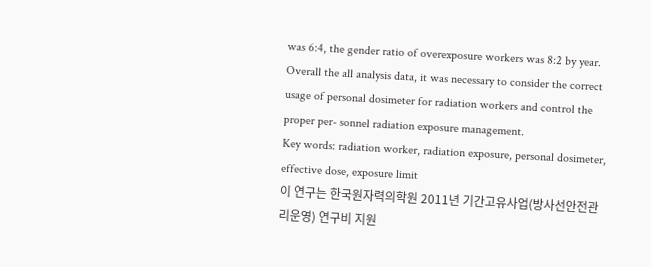was 6:4, the gender ratio of overexposure workers was 8:2 by year. Overall the all analysis data, it was necessary to consider the correct usage of personal dosimeter for radiation workers and control the proper per- sonnel radiation exposure management.
Key words: radiation worker, radiation exposure, personal dosimeter, effective dose, exposure limit
이 연구는 한국원자력의학원 2011년 기간고유사업(방사선안전관리운영) 연구비 지원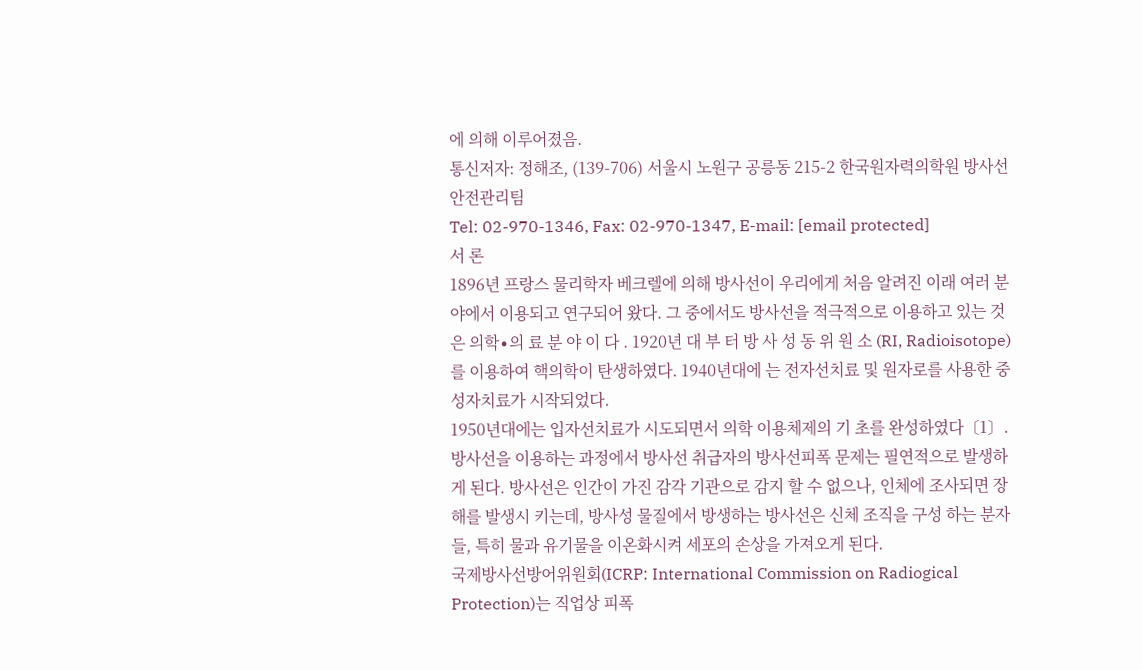에 의해 이루어졌음.
통신저자: 정해조, (139-706) 서울시 노원구 공릉동 215-2 한국원자력의학원 방사선안전관리팀
Tel: 02-970-1346, Fax: 02-970-1347, E-mail: [email protected]
서 론
1896년 프랑스 물리학자 베크렐에 의해 방사선이 우리에게 처음 알려진 이래 여러 분야에서 이용되고 연구되어 왔다. 그 중에서도 방사선을 적극적으로 이용하고 있는 것은 의학∙의 료 분 야 이 다 . 1920년 대 부 터 방 사 성 동 위 원 소 (RI, Radioisotope)를 이용하여 핵의학이 탄생하였다. 1940년대에 는 전자선치료 및 원자로를 사용한 중성자치료가 시작되었다.
1950년대에는 입자선치료가 시도되면서 의학 이용체제의 기 초를 완성하였다〔1〕.
방사선을 이용하는 과정에서 방사선 취급자의 방사선피폭 문제는 필연적으로 발생하게 된다. 방사선은 인간이 가진 감각 기관으로 감지 할 수 없으나, 인체에 조사되면 장해를 발생시 키는데, 방사성 물질에서 방생하는 방사선은 신체 조직을 구성 하는 분자들, 특히 물과 유기물을 이온화시켜 세포의 손상을 가져오게 된다.
국제방사선방어위원회(ICRP: International Commission on Radiogical Protection)는 직업상 피폭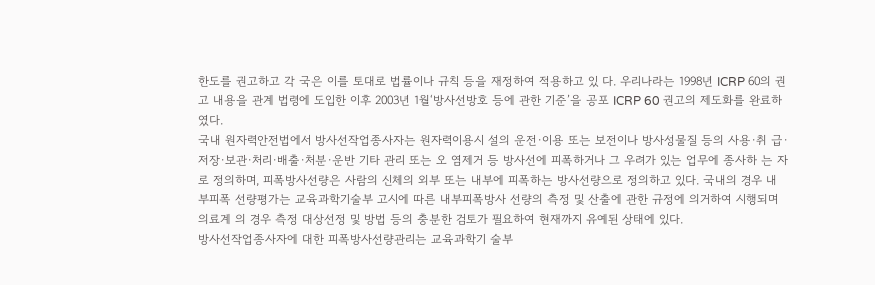한도를 권고하고 각 국은 이를 토대로 법률이나 규칙 등을 재정하여 적용하고 있 다. 우리나라는 1998년 ICRP 60의 권고 내용을 관계 법령에 도입한 이후 2003년 1월‘방사선방호 등에 관한 기준’을 공포 ICRP 60 권고의 제도화를 완료하였다.
국내 원자력안전법에서 방사선작업종사자는 원자력이용시 설의 운전∙이용 또는 보전이나 방사성물질 등의 사용∙취 급∙저장∙보관∙처리∙배출∙처분∙운반 기타 관리 또는 오 염제거 등 방사선에 피폭하거나 그 우려가 있는 업무에 종사하 는 자로 정의하며, 피폭방사선량은 사람의 신체의 외부 또는 내부에 피폭하는 방사선량으로 정의하고 있다. 국내의 경우 내 부피폭 선량평가는 교육과학기술부 고시에 따른 내부피폭방사 선량의 측정 및 산출에 관한 규정에 의거하여 시행되며 의료계 의 경우 측정 대상선정 및 방법 등의 충분한 검토가 필요하여 현재까지 유예된 상태에 있다.
방사선작업종사자에 대한 피폭방사선량관리는 교육과학기 술부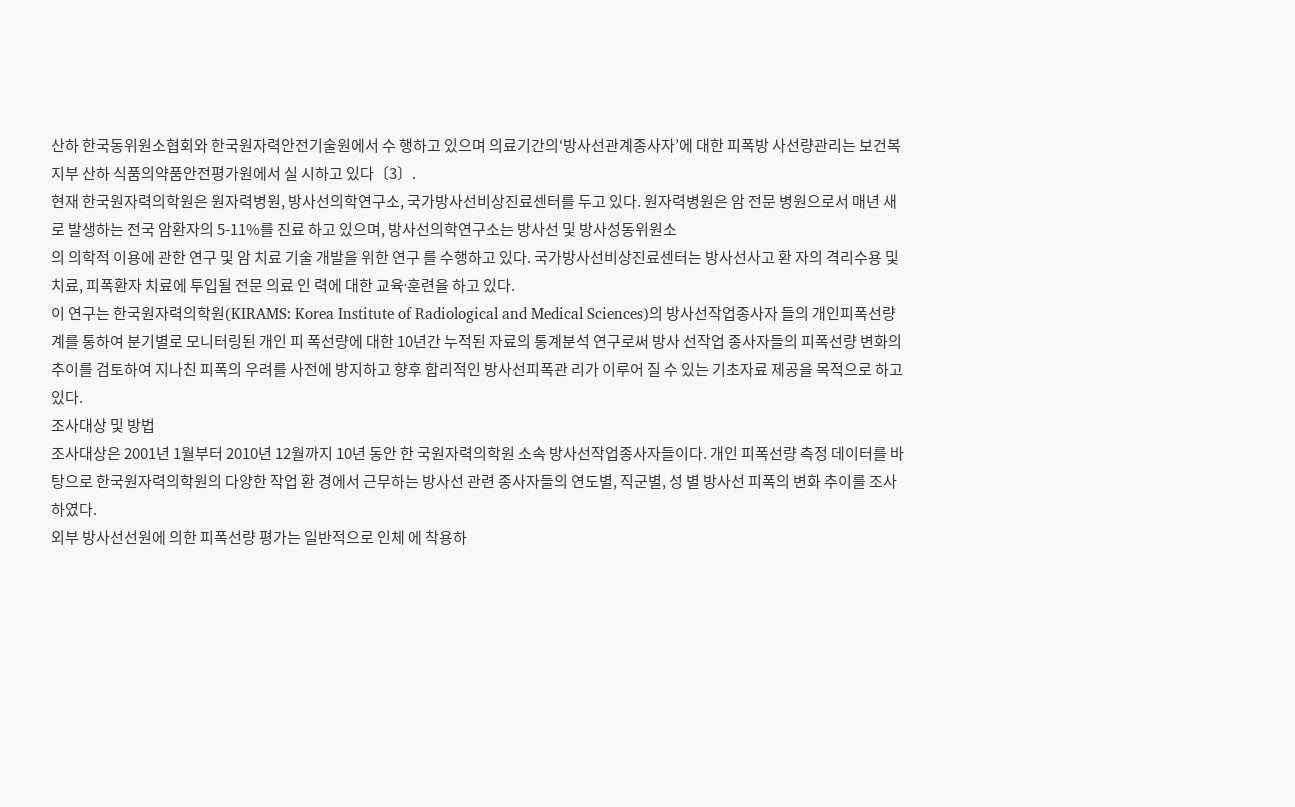산하 한국동위원소협회와 한국원자력안전기술원에서 수 행하고 있으며 의료기간의‘방사선관계종사자’에 대한 피폭방 사선량관리는 보건복지부 산하 식품의약품안전평가원에서 실 시하고 있다〔3〕.
현재 한국원자력의학원은 원자력병원, 방사선의학연구소, 국가방사선비상진료센터를 두고 있다. 원자력병원은 암 전문 병원으로서 매년 새로 발생하는 전국 암환자의 5-11%를 진료 하고 있으며, 방사선의학연구소는 방사선 및 방사성동위원소
의 의학적 이용에 관한 연구 및 암 치료 기술 개발을 위한 연구 를 수행하고 있다. 국가방사선비상진료센터는 방사선사고 환 자의 격리수용 및 치료, 피폭환자 치료에 투입될 전문 의료 인 력에 대한 교육∙훈련을 하고 있다.
이 연구는 한국원자력의학원(KIRAMS: Korea Institute of Radiological and Medical Sciences)의 방사선작업종사자 들의 개인피폭선량계를 통하여 분기별로 모니터링된 개인 피 폭선량에 대한 10년간 누적된 자료의 통계분석 연구로써 방사 선작업 종사자들의 피폭선량 변화의 추이를 검토하여 지나친 피폭의 우려를 사전에 방지하고 향후 합리적인 방사선피폭관 리가 이루어 질 수 있는 기초자료 제공을 목적으로 하고 있다.
조사대상 및 방법
조사대상은 2001년 1월부터 2010년 12월까지 10년 동안 한 국원자력의학원 소속 방사선작업종사자들이다. 개인 피폭선량 측정 데이터를 바탕으로 한국원자력의학원의 다양한 작업 환 경에서 근무하는 방사선 관련 종사자들의 연도별, 직군별, 성 별 방사선 피폭의 변화 추이를 조사하였다.
외부 방사선선원에 의한 피폭선량 평가는 일반적으로 인체 에 착용하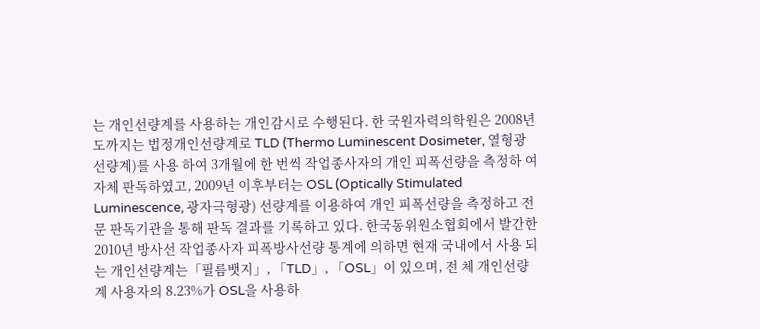는 개인선량계를 사용하는 개인감시로 수행된다. 한 국원자력의학원은 2008년도까지는 법정개인선량계로 TLD (Thermo Luminescent Dosimeter, 열형광선량계)를 사용 하여 3개월에 한 번씩 작업종사자의 개인 피폭선량을 측정하 여 자체 판독하였고, 2009년 이후부터는 OSL (Optically Stimulated Luminescence, 광자극형광) 선량계를 이용하여 개인 피폭선량을 측정하고 전문 판독기관을 통해 판독 결과를 기록하고 있다. 한국동위원소협회에서 발간한 2010년 방사선 작업종사자 피폭방사선량 통계에 의하면 현재 국내에서 사용 되는 개인선량계는「필름뱃지」, 「TLD」, 「OSL」이 있으며, 전 체 개인선량계 사용자의 8.23%가 OSL을 사용하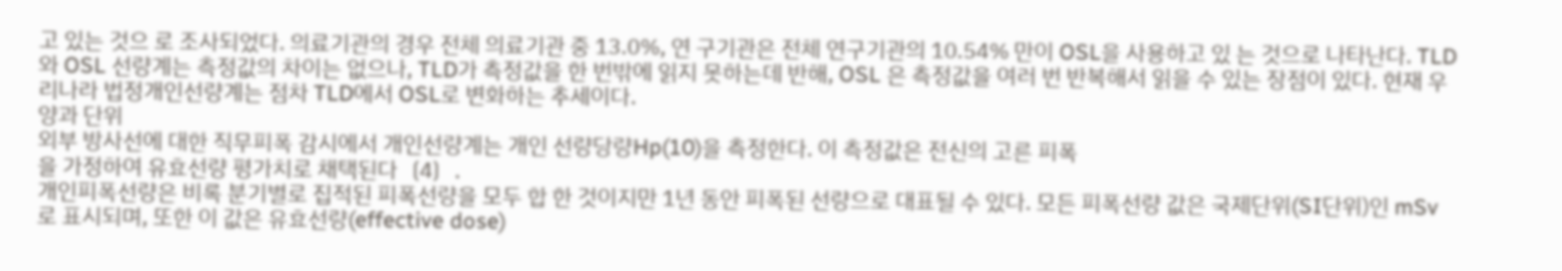고 있는 것으 로 조사되었다. 의료기관의 경우 전체 의료기관 중 13.0%, 연 구기관은 전체 연구기관의 10.54% 만이 OSL을 사용하고 있 는 것으로 나타난다. TLD 와 OSL 선량계는 측정값의 차이는 없으나, TLD가 측정값을 한 번밖에 읽지 못하는데 반해, OSL 은 측정값을 여러 번 반복해서 읽을 수 있는 장점이 있다. 현재 우리나라 법정개인선량계는 점차 TLD에서 OSL로 변화하는 추세이다.
양과 단위
외부 방사선에 대한 직무피폭 감시에서 개인선량계는 개인 선량당량Hp(10)을 측정한다. 이 측정값은 전신의 고른 피폭
을 가정하여 유효선량 평가치로 채택된다〔4〕.
개인피폭선량은 비록 분기별로 집적된 피폭선량을 모두 합 한 것이지만 1년 동안 피폭된 선량으로 대표될 수 있다. 모든 피폭선량 값은 국제단위(SI단위)인 mSv로 표시되며, 또한 이 값은 유효선량(effective dose)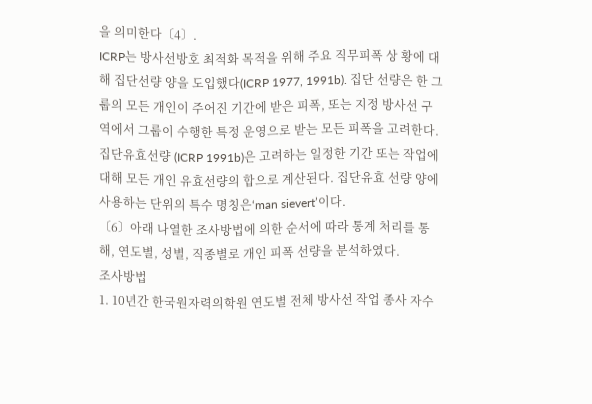을 의미한다〔4〕.
ICRP는 방사선방호 최적화 목적을 위해 주요 직무피폭 상 황에 대해 집단선량 양을 도입했다(ICRP 1977, 1991b). 집단 선량은 한 그룹의 모든 개인이 주어진 기간에 받은 피폭, 또는 지정 방사선 구역에서 그룹이 수행한 특정 운영으로 받는 모든 피폭을 고려한다.
집단유효선량 (ICRP 1991b)은 고려하는 일정한 기간 또는 작업에 대해 모든 개인 유효선량의 합으로 계산된다. 집단유효 선량 양에 사용하는 단위의 특수 명칭은‘man sievert’이다.
〔6〕아래 나열한 조사방법에 의한 순서에 따라 통계 처리를 통 해, 연도별, 성별, 직종별로 개인 피폭 선량을 분석하였다.
조사방법
1. 10년간 한국원자력의학원 연도별 전체 방사선 작업 종사 자수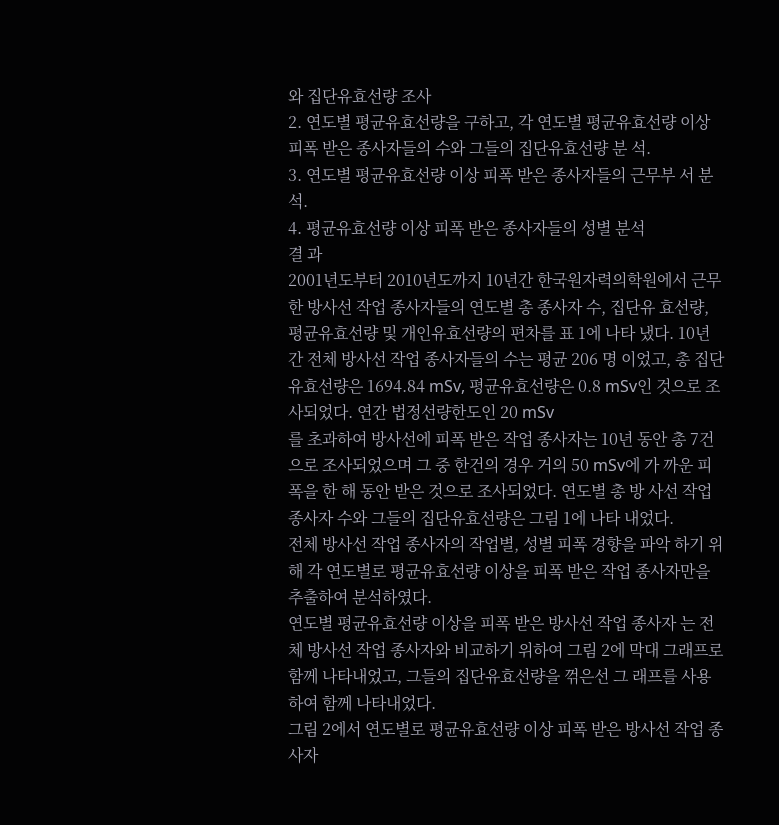와 집단유효선량 조사
2. 연도별 평균유효선량을 구하고, 각 연도별 평균유효선량 이상 피폭 받은 종사자들의 수와 그들의 집단유효선량 분 석.
3. 연도별 평균유효선량 이상 피폭 받은 종사자들의 근무부 서 분석.
4. 평균유효선량 이상 피폭 받은 종사자들의 성별 분석
결 과
2001년도부터 2010년도까지 10년간 한국원자력의학원에서 근무한 방사선 작업 종사자들의 연도별 총 종사자 수, 집단유 효선량, 평균유효선량 및 개인유효선량의 편차를 표 1에 나타 냈다. 10년간 전체 방사선 작업 종사자들의 수는 평균 206 명 이었고, 총 집단유효선량은 1694.84 mSv, 평균유효선량은 0.8 mSv인 것으로 조사되었다. 연간 법정선량한도인 20 mSv
를 초과하여 방사선에 피폭 받은 작업 종사자는 10년 동안 총 7건으로 조사되었으며 그 중 한건의 경우 거의 50 mSv에 가 까운 피폭을 한 해 동안 받은 것으로 조사되었다. 연도별 총 방 사선 작업 종사자 수와 그들의 집단유효선량은 그림 1에 나타 내었다.
전체 방사선 작업 종사자의 작업별, 성별 피폭 경향을 파악 하기 위해 각 연도별로 평균유효선량 이상을 피폭 받은 작업 종사자만을 추출하여 분석하였다.
연도별 평균유효선량 이상을 피폭 받은 방사선 작업 종사자 는 전체 방사선 작업 종사자와 비교하기 위하여 그림 2에 막대 그래프로 함께 나타내었고, 그들의 집단유효선량을 꺾은선 그 래프를 사용하여 함께 나타내었다.
그림 2에서 연도별로 평균유효선량 이상 피폭 받은 방사선 작업 종사자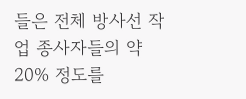들은 전체 방사선 작업 종사자들의 약 20% 정도를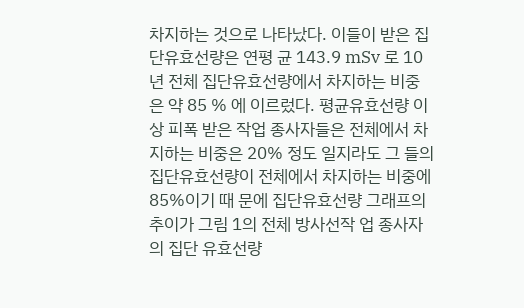차지하는 것으로 나타났다. 이들이 받은 집단유효선량은 연평 균 143.9 mSv 로 10년 전체 집단유효선량에서 차지하는 비중 은 약 85 % 에 이르렀다. 평균유효선량 이상 피폭 받은 작업 종사자들은 전체에서 차지하는 비중은 20% 정도 일지라도 그 들의 집단유효선량이 전체에서 차지하는 비중에 85%이기 때 문에 집단유효선량 그래프의 추이가 그림 1의 전체 방사선작 업 종사자의 집단 유효선량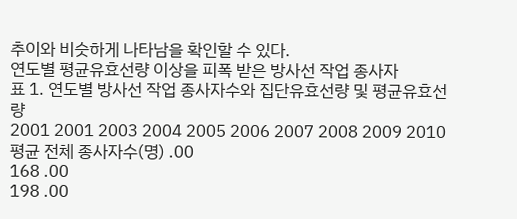추이와 비슷하게 나타남을 확인할 수 있다.
연도별 평균유효선량 이상을 피폭 받은 방사선 작업 종사자
표 1. 연도별 방사선 작업 종사자수와 집단유효선량 및 평균유효선량
2001 2001 2003 2004 2005 2006 2007 2008 2009 2010 평균 전체 종사자수(명) .00
168 .00
198 .00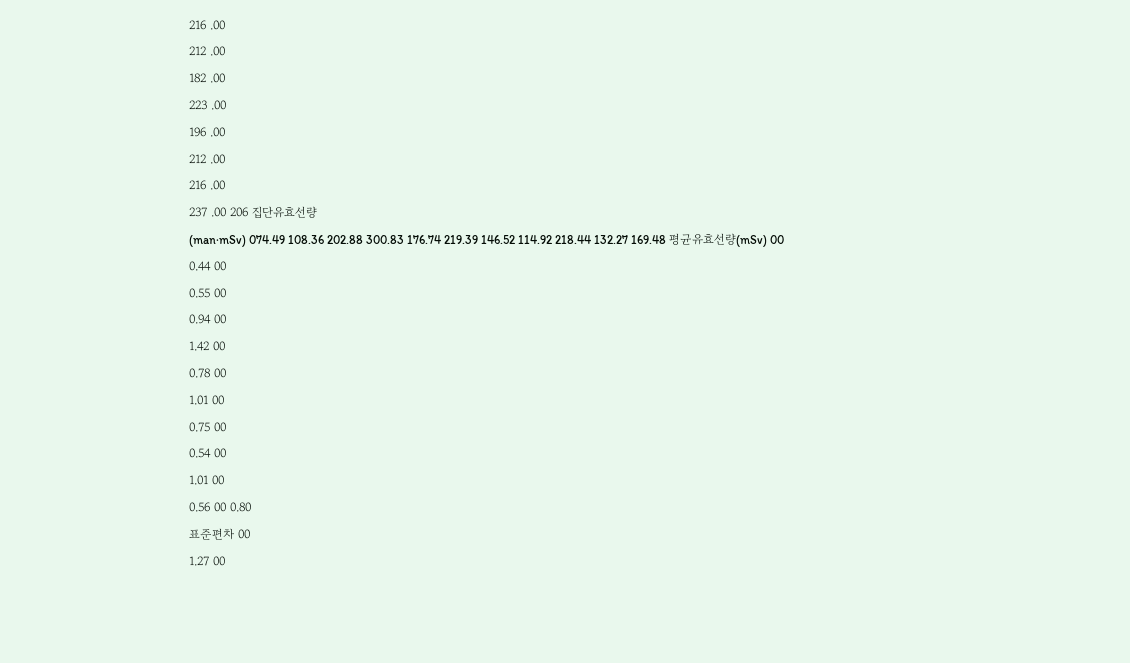216 .00
212 .00
182 .00
223 .00
196 .00
212 .00
216 .00
237 .00 206 집단유효선량
(man∙mSv) 074.49 108.36 202.88 300.83 176.74 219.39 146.52 114.92 218.44 132.27 169.48 평균유효선량(mSv) 00
0.44 00
0.55 00
0.94 00
1.42 00
0.78 00
1.01 00
0.75 00
0.54 00
1.01 00
0.56 00 0.80
표준편차 00
1.27 00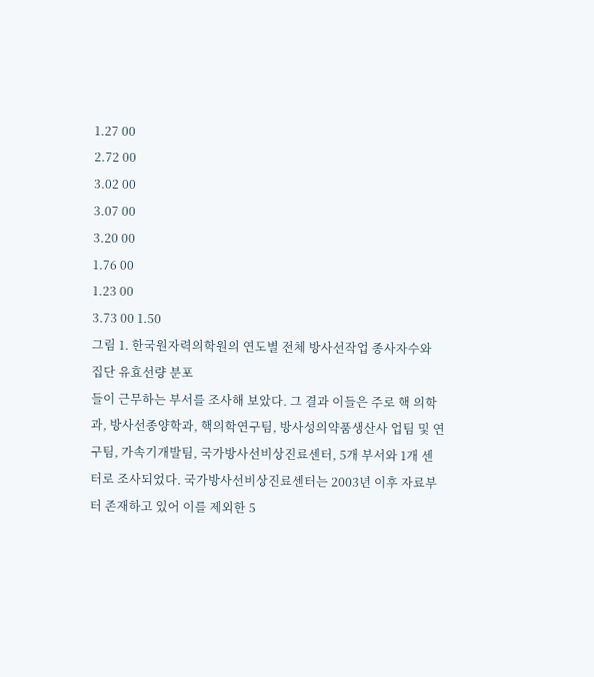1.27 00
2.72 00
3.02 00
3.07 00
3.20 00
1.76 00
1.23 00
3.73 00 1.50
그림 1. 한국원자력의학원의 연도별 전체 방사선작업 종사자수와 집단 유효선량 분포
들이 근무하는 부서를 조사해 보았다. 그 결과 이들은 주로 핵 의학과, 방사선종양학과, 핵의학연구팀, 방사성의약품생산사 업팀 및 연구팀, 가속기개발팀, 국가방사선비상진료센터, 5개 부서와 1개 센터로 조사되었다. 국가방사선비상진료센터는 2003년 이후 자료부터 존재하고 있어 이를 제외한 5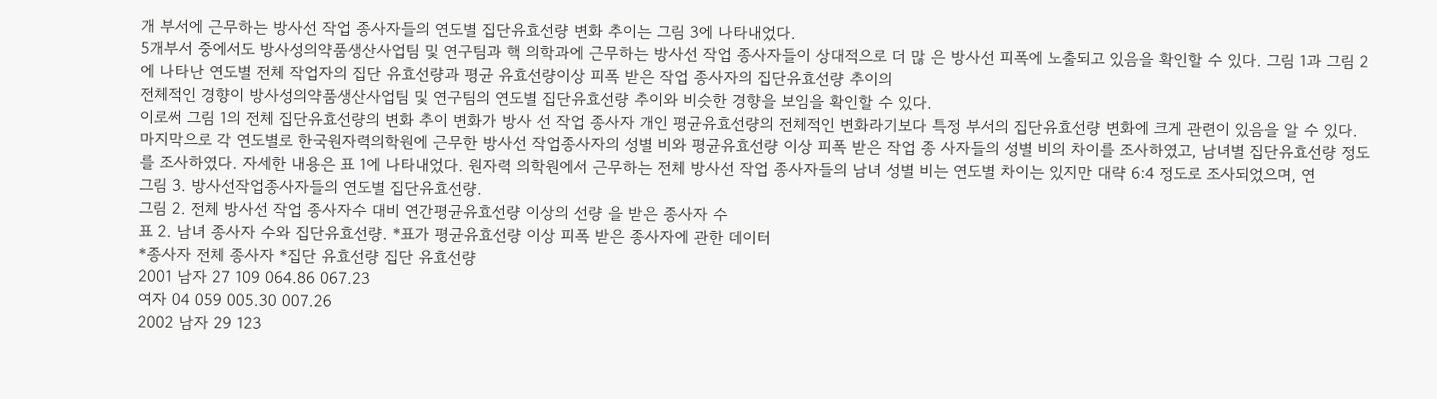개 부서에 근무하는 방사선 작업 종사자들의 연도별 집단유효선량 변화 추이는 그림 3에 나타내었다.
5개부서 중에서도 방사성의약품생산사업팀 및 연구팀과 핵 의학과에 근무하는 방사선 작업 종사자들이 상대적으로 더 많 은 방사선 피폭에 노출되고 있음을 확인할 수 있다. 그림 1과 그림 2에 나타난 연도별 전체 작업자의 집단 유효선량과 평균 유효선량이상 피폭 받은 작업 종사자의 집단유효선량 추이의
전체적인 경향이 방사성의약품생산사업팀 및 연구팀의 연도별 집단유효선량 추이와 비슷한 경향을 보임을 확인할 수 있다.
이로써 그림 1의 전체 집단유효선량의 변화 추이 변화가 방사 선 작업 종사자 개인 평균유효선량의 전체적인 변화라기보다 특정 부서의 집단유효선량 변화에 크게 관련이 있음을 알 수 있다.
마지막으로 각 연도별로 한국원자력의학원에 근무한 방사선 작업종사자의 성별 비와 평균유효선량 이상 피폭 받은 작업 종 사자들의 성별 비의 차이를 조사하였고, 남녀별 집단유효선량 정도를 조사하였다. 자세한 내용은 표 1에 나타내었다. 원자력 의학원에서 근무하는 전체 방사선 작업 종사자들의 남녀 성별 비는 연도별 차이는 있지만 대략 6:4 정도로 조사되었으며, 연
그림 3. 방사선작업종사자들의 연도별 집단유효선량.
그림 2. 전체 방사선 작업 종사자수 대비 연간평균유효선량 이상의 선량 을 받은 종사자 수
표 2. 남녀 종사자 수와 집단유효선량. *표가 평균유효선량 이상 피폭 받은 종사자에 관한 데이터
*종사자 전체 종사자 *집단 유효선량 집단 유효선량
2001 남자 27 109 064.86 067.23
여자 04 059 005.30 007.26
2002 남자 29 123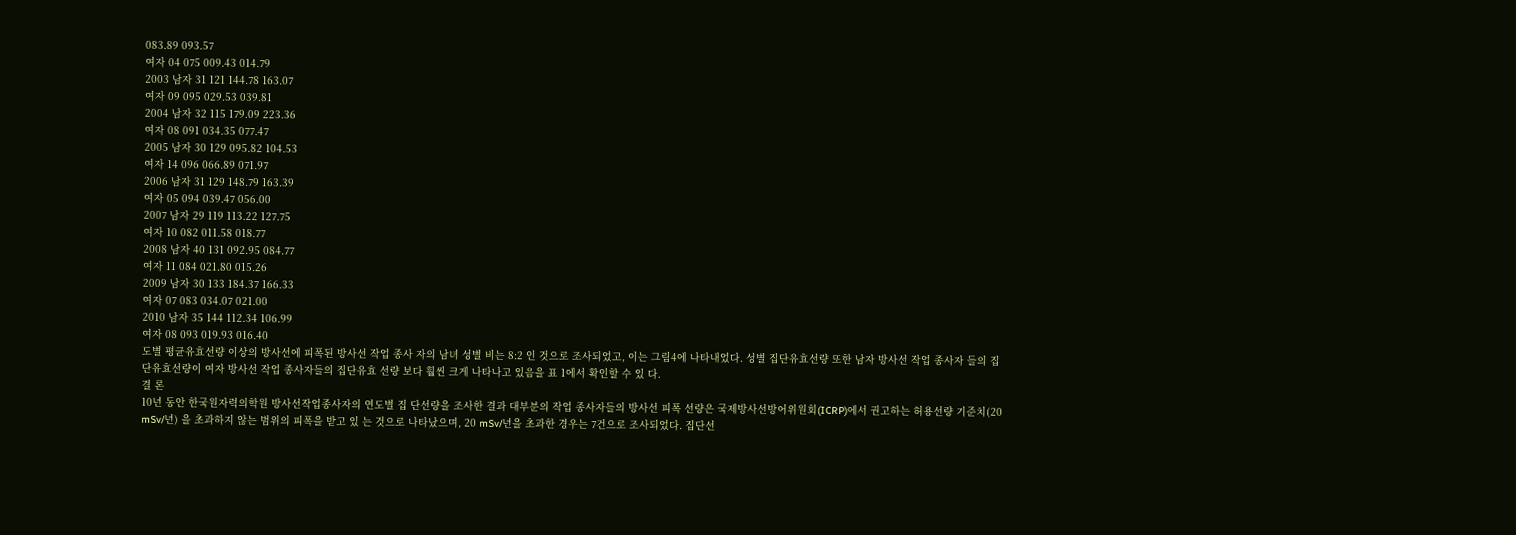083.89 093.57
여자 04 075 009.43 014.79
2003 남자 31 121 144.78 163.07
여자 09 095 029.53 039.81
2004 남자 32 115 179.09 223.36
여자 08 091 034.35 077.47
2005 남자 30 129 095.82 104.53
여자 14 096 066.89 071.97
2006 남자 31 129 148.79 163.39
여자 05 094 039.47 056.00
2007 남자 29 119 113.22 127.75
여자 10 082 011.58 018.77
2008 남자 40 131 092.95 084.77
여자 11 084 021.80 015.26
2009 남자 30 133 184.37 166.33
여자 07 083 034.07 021.00
2010 남자 35 144 112.34 106.99
여자 08 093 019.93 016.40
도별 평균유효선량 이상의 방사선에 피폭된 방사선 작업 종사 자의 남녀 성별 비는 8:2 인 것으로 조사되었고, 이는 그림4에 나타내었다. 성별 집단유효선량 또한 남자 방사선 작업 종사자 들의 집단유효선량이 여자 방사선 작업 종사자들의 집단유효 선량 보다 훨씬 크게 나타나고 있음을 표 1에서 확인할 수 있 다.
결 론
10년 동안 한국원자력의학원 방사선작업종사자의 연도별 집 단선량을 조사한 결과 대부분의 작업 종사자들의 방사선 피폭 선량은 국제방사선방어위원회(ICRP)에서 권고하는 허용선량 기준치(20 mSv/년) 을 초과하지 않는 범위의 피폭을 받고 있 는 것으로 나타났으며, 20 mSv/년을 초과한 경우는 7건으로 조사되었다. 집단선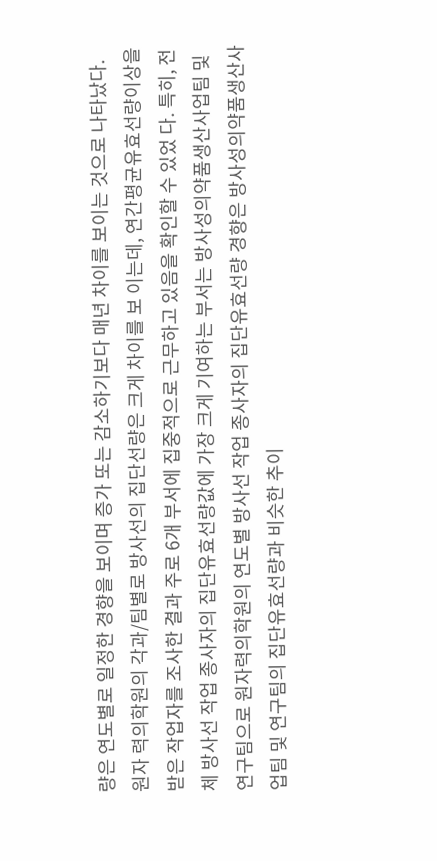량은 연도별로 일정한 경향을 보이며 증가 또는 감소하기보다 매년 차이를 보이는 것으로 나타났다. 원자 력의학원의 각과/팀별로 방사선의 집단선량은 크게 차이를 보 이는데, 연간평균유효선량이상을 받은 작업자를 조사한 결과 주로 6개 부서에 집중적으로 근무하고 있음을 확인할 수 있었 다. 특히, 전체 방사선 작업 종사자의 집단유효선량값에 가장 크게 기여하는 부서는 방사성의약품생산사업팀 및 연구팀으로 원자력의학원의 연도별 방사선 작업 종사자의 집단유효선량 경향은 방사성의약품생산사업팀 및 연구팀의 집단유효선량과 비슷한 추이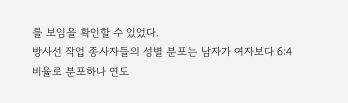를 보임을 확인할 수 있었다.
방사선 작업 종사자들의 성별 분포는 남자가 여자보다 6:4
비율로 분포하나 연도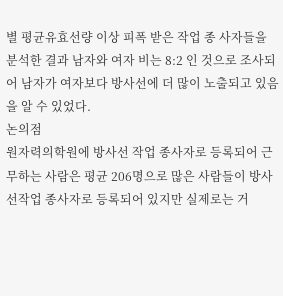별 평균유효선량 이상 피폭 받은 작업 종 사자들을 분석한 결과 남자와 여자 비는 8:2 인 것으로 조사되 어 남자가 여자보다 방사선에 더 많이 노출되고 있음을 알 수 있었다.
논의점
원자력의학원에 방사선 작업 종사자로 등록되어 근무하는 사람은 평균 206명으로 많은 사람들이 방사선작업 종사자로 등록되어 있지만 실제로는 거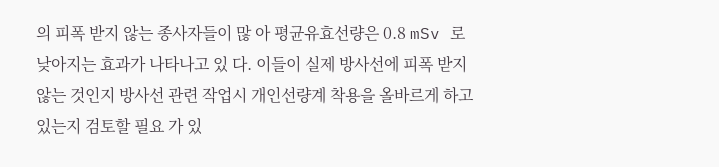의 피폭 받지 않는 종사자들이 많 아 평균유효선량은 0.8 mSv 로 낮아지는 효과가 나타나고 있 다. 이들이 실제 방사선에 피폭 받지 않는 것인지 방사선 관련 작업시 개인선량계 착용을 올바르게 하고 있는지 검토할 필요 가 있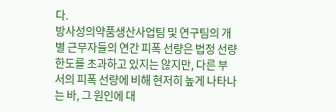다.
방사성의약품생산사업팀 및 연구팀의 개별 근무자들의 연간 피폭 선량은 법정 선량 한도를 초과하고 있지는 않지만, 다른 부서의 피폭 선량에 비해 현저히 높게 나타나는 바, 그 원인에 대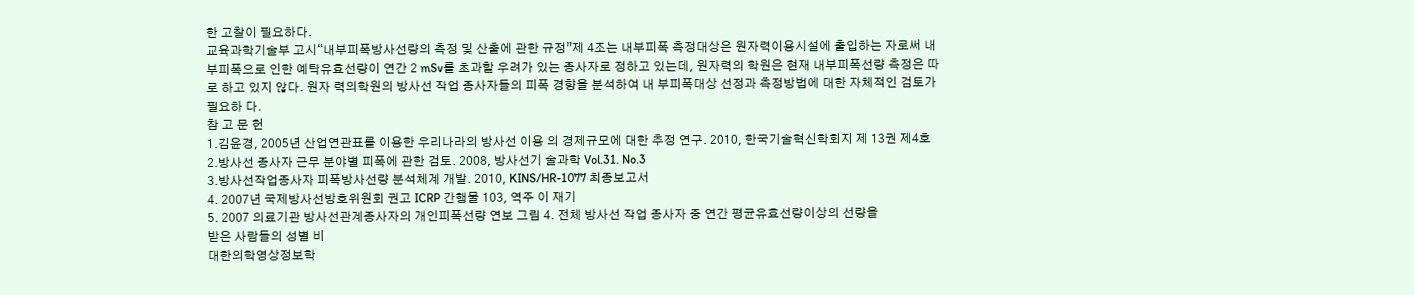한 고찰이 필요하다.
교육과학기술부 고시“내부피폭방사선량의 측정 및 산출에 관한 규정”제 4조는 내부피폭 측정대상은 원자력이용시설에 출입하는 자로써 내부피폭으로 인한 예탁유효선량이 연간 2 mSv를 초과할 우려가 있는 종사자로 정하고 있는데, 원자력의 학원은 현재 내부피폭선량 측정은 따로 하고 있지 않다. 원자 력의학원의 방사선 작업 종사자들의 피폭 경향을 분석하여 내 부피폭대상 선정과 측정방법에 대한 자체적인 검토가 필요하 다.
참 고 문 헌
1.김윤경, 2005년 산업연관표를 이용한 우리나라의 방사선 이용 의 경제규모에 대한 추정 연구. 2010, 한국기술혁신학회지 제 13권 제4호
2.방사선 종사자 근무 분야별 피폭에 관한 검토. 2008, 방사선기 술과학 Vol.31. No.3
3.방사선작업종사자 피폭방사선량 분석체계 개발. 2010, KINS/HR-1077 최종보고서
4. 2007년 국제방사선방호위원회 권고 ICRP 간행물 103, 역주 이 재기
5. 2007 의료기관 방사선관계종사자의 개인피폭선량 연보 그림 4. 전체 방사선 작업 종사자 중 연간 평균유효선량이상의 선량을
받은 사람들의 성별 비
대한의학영상정보학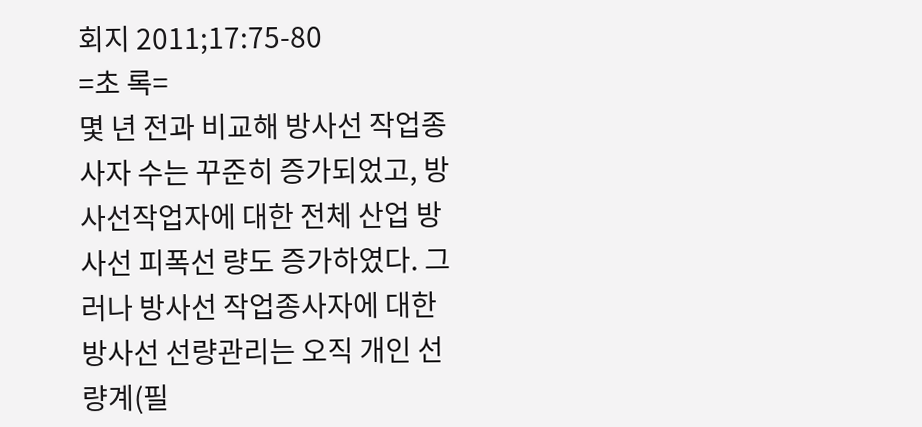회지 2011;17:75-80
=초 록=
몇 년 전과 비교해 방사선 작업종사자 수는 꾸준히 증가되었고, 방사선작업자에 대한 전체 산업 방사선 피폭선 량도 증가하였다. 그러나 방사선 작업종사자에 대한 방사선 선량관리는 오직 개인 선량계(필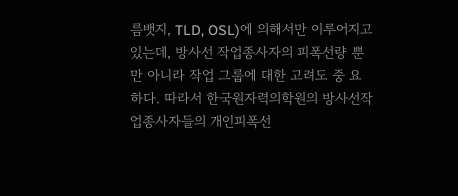름뱃지, TLD, OSL)에 의해서만 이루어지고 있는데, 방사선 작업종사자의 피폭선량 뿐만 아니라 작업 그룹에 대한 고려도 중 요하다. 따라서 한국원자력의학원의 방사선작업종사자들의 개인피폭선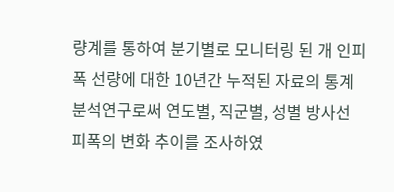량계를 통하여 분기별로 모니터링 된 개 인피폭 선량에 대한 10년간 누적된 자료의 통계분석연구로써 연도별, 직군별, 성별 방사선 피폭의 변화 추이를 조사하였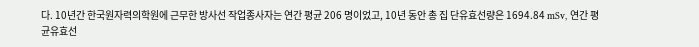다. 10년간 한국원자력의학원에 근무한 방사선 작업종사자는 연간 평균 206 명이었고, 10년 동안 총 집 단유효선량은 1694.84 mSv, 연간 평균유효선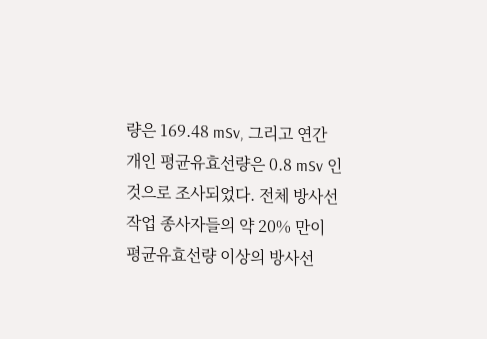량은 169.48 mSv, 그리고 연간 개인 평균유효선량은 0.8 mSv 인 것으로 조사되었다. 전체 방사선 작업 종사자들의 약 20% 만이 평균유효선량 이상의 방사선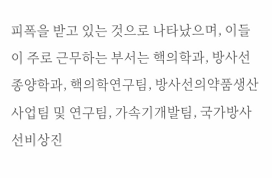피폭을 받고 있는 것으로 나타났으며, 이들이 주로 근무하는 부서는 핵의학과, 방사선종양학과, 핵의학연구팀, 방사선의약품생산 사업팀 및 연구팀, 가속기개발팀, 국가방사선비상진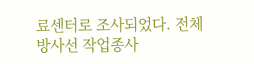료센터로 조사되었다. 전체 방사선 작업종사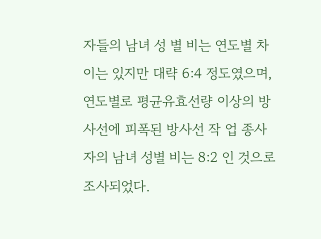자들의 남녀 성 별 비는 연도별 차이는 있지만 대략 6:4 정도였으며, 연도별로 평균유효선량 이상의 방사선에 피폭된 방사선 작 업 종사자의 남녀 성별 비는 8:2 인 것으로 조사되었다.